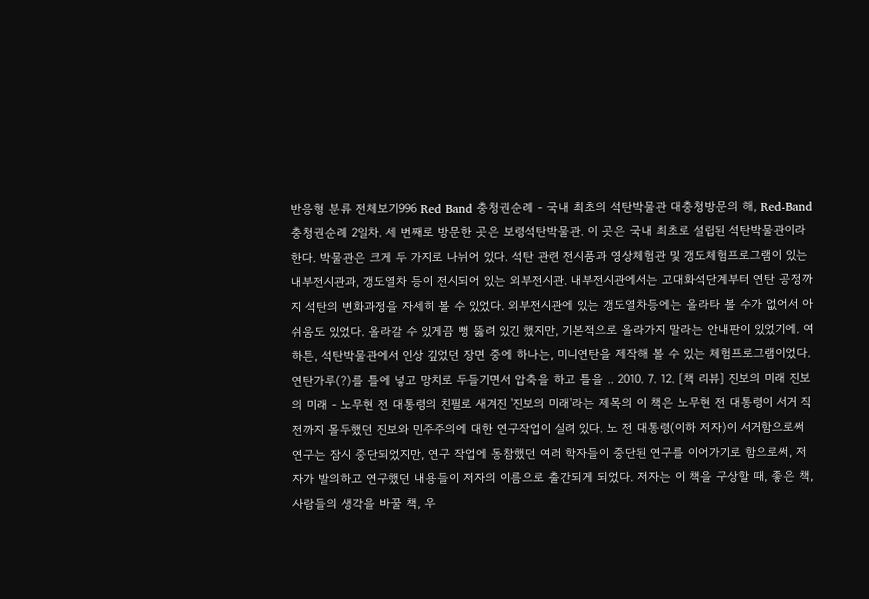반응형 분류 전체보기996 Red Band 충청권순례 - 국내 최초의 석탄박물관 대충청방문의 해, Red-Band 충청권순례 2일차. 세 번째로 방문한 곳은 보령석탄박물관. 이 곳은 국내 최초로 설립된 석탄박물관이라 한다. 박물관은 크게 두 가지로 나뉘어 있다. 석탄 관련 전시품과 영상체험관 및 갱도체험프로그램이 있는 내부전시관과, 갱도열차 등이 전시되어 있는 외부전시관. 내부전시관에서는 고대화석단계부터 연탄 공정까지 석탄의 변화과정을 자세히 볼 수 있었다. 외부전시관에 있는 갱도열차등에는 올라타 볼 수가 없어서 아쉬움도 있었다. 올라갈 수 있게끔 뻥 뚫려 있긴 했지만, 기본적으로 올라가지 말라는 안내판이 있었기에. 여하튼, 석탄박물관에서 인상 깊었던 장면 중에 하나는, 미니연탄을 제작해 볼 수 있는 체험프로그램이었다. 연탄가루(?)를 틀에 넣고 망치로 두들기면서 압축을 하고 틀을 .. 2010. 7. 12. [책 리뷰] 진보의 미래 진보의 미래 - 노무현 전 대통령의 친필로 새겨진 '진보의 미래'라는 제목의 이 책은 노무현 전 대통령이 서거 직전까지 몰두했던 진보와 민주주의에 대한 연구작업이 실려 있다. 노 전 대통령(이하 저자)이 서거함으로써 연구는 잠시 중단되었지만, 연구 작업에 동참했던 여러 학자들이 중단된 연구를 이어가기로 함으로써, 저자가 발의하고 연구했던 내용들이 저자의 이름으로 출간되게 되었다. 저자는 이 책을 구상할 때, 좋은 책, 사람들의 생각을 바꿀 책, 우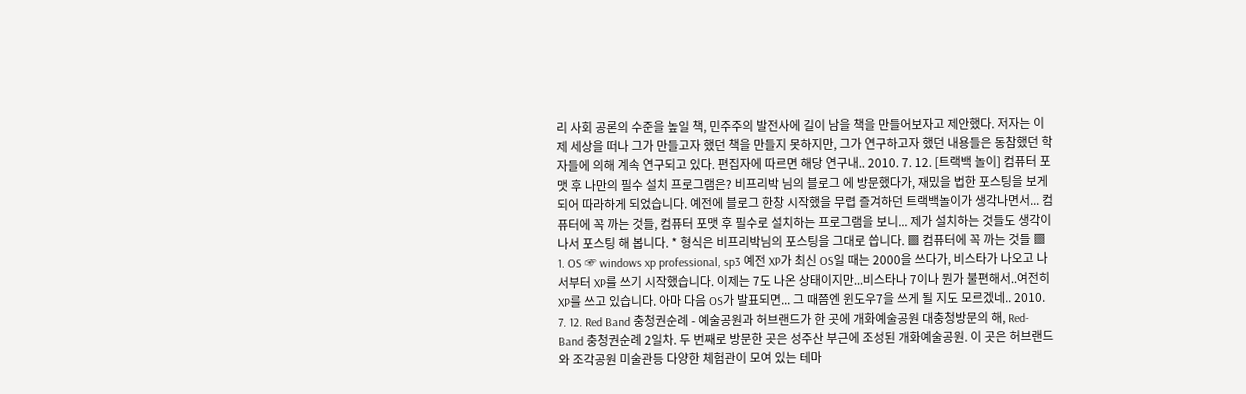리 사회 공론의 수준을 높일 책, 민주주의 발전사에 길이 남을 책을 만들어보자고 제안했다. 저자는 이제 세상을 떠나 그가 만들고자 했던 책을 만들지 못하지만, 그가 연구하고자 했던 내용들은 동참했던 학자들에 의해 계속 연구되고 있다. 편집자에 따르면 해당 연구내.. 2010. 7. 12. [트랙백 놀이] 컴퓨터 포맷 후 나만의 필수 설치 프로그램은? 비프리박 님의 블로그 에 방문했다가, 재밌을 법한 포스팅을 보게 되어 따라하게 되었습니다. 예전에 블로그 한창 시작했을 무렵 즐겨하던 트랙백놀이가 생각나면서... 컴퓨터에 꼭 까는 것들, 컴퓨터 포맷 후 필수로 설치하는 프로그램을 보니... 제가 설치하는 것들도 생각이 나서 포스팅 해 봅니다. * 형식은 비프리박님의 포스팅을 그대로 씁니다. ▩ 컴퓨터에 꼭 까는 것들 ▩ 1. OS ☞ windows xp professional, sp3 예전 XP가 최신 OS일 때는 2000을 쓰다가, 비스타가 나오고 나서부터 XP를 쓰기 시작했습니다. 이제는 7도 나온 상태이지만...비스타나 7이나 뭔가 불편해서..여전히 XP를 쓰고 있습니다. 아마 다음 OS가 발표되면... 그 때쯤엔 윈도우7을 쓰게 될 지도 모르겠네.. 2010. 7. 12. Red Band 충청권순례 - 예술공원과 허브랜드가 한 곳에 개화예술공원 대충청방문의 해, Red-Band 충청권순례 2일차. 두 번째로 방문한 곳은 성주산 부근에 조성된 개화예술공원. 이 곳은 허브랜드와 조각공원 미술관등 다양한 체험관이 모여 있는 테마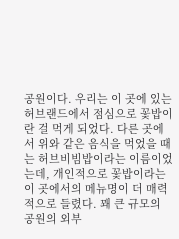공원이다. 우리는 이 곳에 있는 허브랜드에서 점심으로 꽃밥이란 걸 먹게 되었다. 다른 곳에서 위와 같은 음식을 먹었을 때는 허브비빔밥이라는 이름이었는데, 개인적으로 꽃밥이라는 이 곳에서의 메뉴명이 더 매력적으로 들렸다. 꽤 큰 규모의 공원의 외부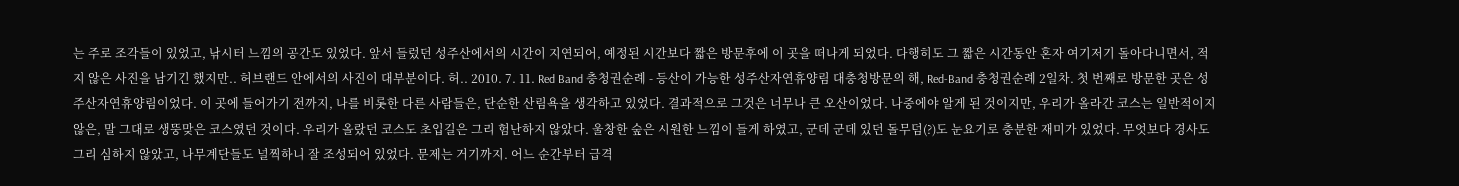는 주로 조각들이 있었고, 낚시터 느낌의 공간도 있었다. 앞서 들렀던 성주산에서의 시간이 지연되어, 예정된 시간보다 짧은 방문후에 이 곳을 떠나게 되었다. 다행히도 그 짧은 시간동안 혼자 여기저기 돌아다니면서, 적지 않은 사진을 남기긴 했지만.. 허브랜드 안에서의 사진이 대부분이다. 허.. 2010. 7. 11. Red Band 충청권순례 - 등산이 가능한 성주산자연휴양림 대충청방문의 해, Red-Band 충청권순례 2일차. 첫 번째로 방문한 곳은 성주산자연휴양림이었다. 이 곳에 들어가기 전까지, 나를 비롯한 다른 사람들은, 단순한 산림욕을 생각하고 있었다. 결과적으로 그것은 너무나 큰 오산이었다. 나중에야 알게 된 것이지만, 우리가 올라간 코스는 일반적이지 않은, 말 그대로 생뚱맞은 코스였던 것이다. 우리가 올랐던 코스도 초입길은 그리 험난하지 않았다. 울창한 숲은 시원한 느낌이 들게 하였고, 군데 군데 있던 돌무덤(?)도 눈요기로 충분한 재미가 있었다. 무엇보다 경사도 그리 심하지 않았고, 나무계단들도 널찍하니 잘 조성되어 있었다. 문제는 거기까지. 어느 순간부터 급격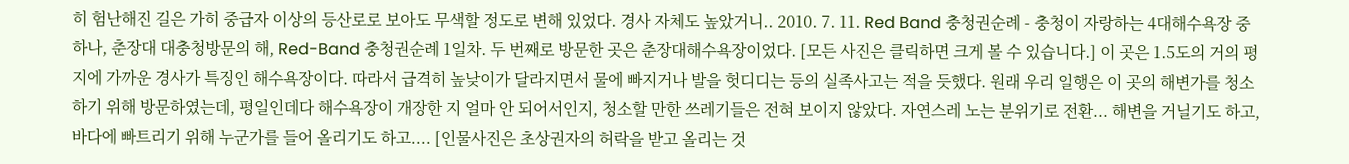히 험난해진 길은 가히 중급자 이상의 등산로로 보아도 무색할 정도로 변해 있었다. 경사 자체도 높았거니.. 2010. 7. 11. Red Band 충청권순례 - 충청이 자랑하는 4대해수욕장 중 하나, 춘장대 대충청방문의 해, Red-Band 충청권순례 1일차. 두 번째로 방문한 곳은 춘장대해수욕장이었다. [모든 사진은 클릭하면 크게 볼 수 있습니다.] 이 곳은 1.5도의 거의 평지에 가까운 경사가 특징인 해수욕장이다. 따라서 급격히 높낮이가 달라지면서 물에 빠지거나 발을 헛디디는 등의 실족사고는 적을 듯했다. 원래 우리 일행은 이 곳의 해변가를 청소하기 위해 방문하였는데, 평일인데다 해수욕장이 개장한 지 얼마 안 되어서인지, 청소할 만한 쓰레기들은 전혀 보이지 않았다. 자연스레 노는 분위기로 전환... 해변을 거닐기도 하고, 바다에 빠트리기 위해 누군가를 들어 올리기도 하고.... [인물사진은 초상권자의 허락을 받고 올리는 것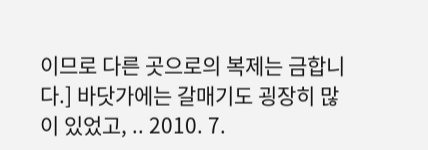이므로 다른 곳으로의 복제는 금합니다.] 바닷가에는 갈매기도 굉장히 많이 있었고, .. 2010. 7.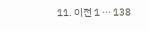11. 이전 1 ··· 138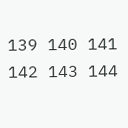139 140 141 142 143 144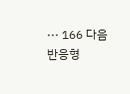··· 166 다음 반응형